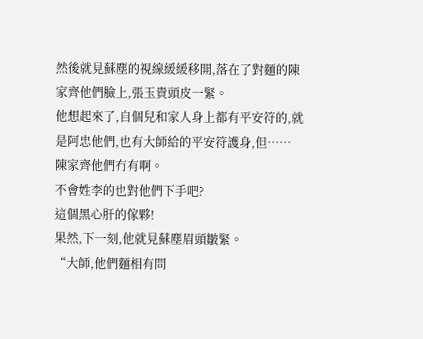然後就見蘇塵的視線緩緩移開,落在了對麵的陳家齊他們臉上,張玉貴頭皮一緊。
他想起來了,自個兒和家人身上都有平安符的,就是阿忠他們,也有大師給的平安符護身,但……
陳家齊他們冇有啊。
不會姓李的也對他們下手吧?
這個黑心肝的傢夥!
果然,下一刻,他就見蘇塵眉頭皺緊。
“大師,他們麵相有問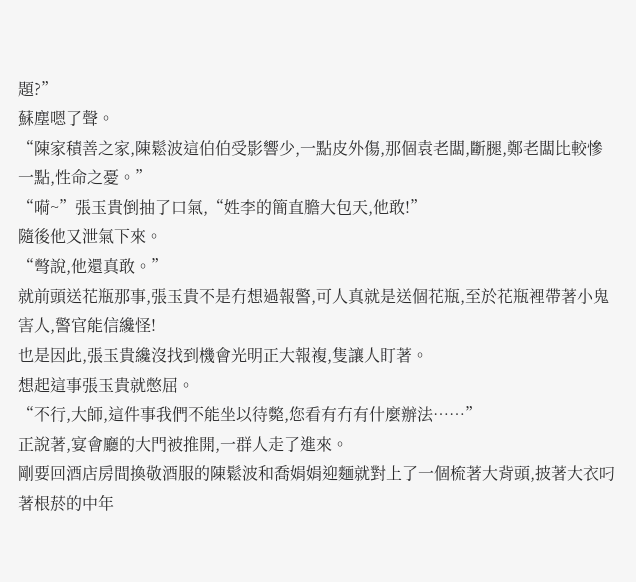題?”
蘇塵嗯了聲。
“陳家積善之家,陳鬆波這伯伯受影響少,一點皮外傷,那個袁老闆,斷腿,鄭老闆比較慘一點,性命之憂。”
“嗬~”張玉貴倒抽了口氣,“姓李的簡直膽大包天,他敢!”
隨後他又泄氣下來。
“彆說,他還真敢。”
就前頭送花瓶那事,張玉貴不是冇想過報警,可人真就是送個花瓶,至於花瓶裡帶著小鬼害人,警官能信纔怪!
也是因此,張玉貴纔沒找到機會光明正大報複,隻讓人盯著。
想起這事張玉貴就憋屈。
“不行,大師,這件事我們不能坐以待斃,您看有冇有什麼辦法……”
正說著,宴會廳的大門被推開,一群人走了進來。
剛要回酒店房間換敬酒服的陳鬆波和喬娟娟迎麵就對上了一個梳著大背頭,披著大衣叼著根菸的中年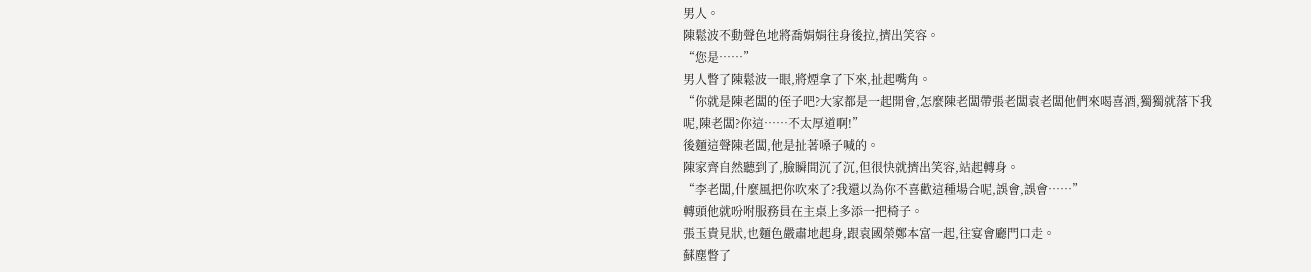男人。
陳鬆波不動聲色地將喬娟娟往身後拉,擠出笑容。
“您是……”
男人瞥了陳鬆波一眼,將煙拿了下來,扯起嘴角。
“你就是陳老闆的侄子吧?大家都是一起開會,怎麼陳老闆帶張老闆袁老闆他們來喝喜酒,獨獨就落下我呢,陳老闆?你這……不太厚道啊!”
後麵這聲陳老闆,他是扯著嗓子喊的。
陳家齊自然聽到了,臉瞬間沉了沉,但很快就擠出笑容,站起轉身。
“李老闆,什麼風把你吹來了?我還以為你不喜歡這種場合呢,誤會,誤會……”
轉頭他就吩咐服務員在主桌上多添一把椅子。
張玉貴見狀,也麵色嚴肅地起身,跟袁國榮鄭本富一起,往宴會廳門口走。
蘇塵瞥了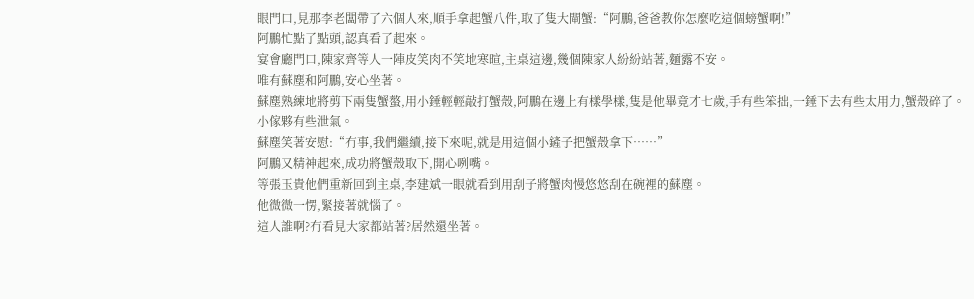眼門口,見那李老闆帶了六個人來,順手拿起蟹八件,取了隻大閘蟹:“阿鵬,爸爸教你怎麼吃這個螃蟹啊!”
阿鵬忙點了點頭,認真看了起來。
宴會廳門口,陳家齊等人一陣皮笑肉不笑地寒暄,主桌這邊,幾個陳家人紛紛站著,麵露不安。
唯有蘇塵和阿鵬,安心坐著。
蘇塵熟練地將剪下兩隻蟹螯,用小錘輕輕敲打蟹殼,阿鵬在邊上有樣學樣,隻是他畢竟才七歲,手有些笨拙,一錘下去有些太用力,蟹殼碎了。
小傢夥有些泄氣。
蘇塵笑著安慰:“冇事,我們繼續,接下來呢,就是用這個小鏟子把蟹殼拿下……”
阿鵬又精神起來,成功將蟹殼取下,開心咧嘴。
等張玉貴他們重新回到主桌,李建斌一眼就看到用刮子將蟹肉慢悠悠刮在碗裡的蘇塵。
他微微一愣,緊接著就惱了。
這人誰啊?冇看見大家都站著?居然還坐著。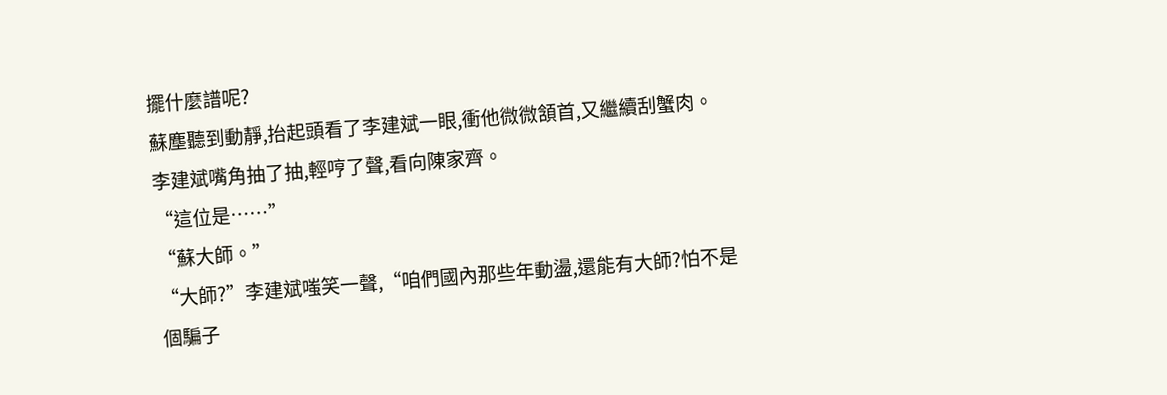擺什麼譜呢?
蘇塵聽到動靜,抬起頭看了李建斌一眼,衝他微微頷首,又繼續刮蟹肉。
李建斌嘴角抽了抽,輕哼了聲,看向陳家齊。
“這位是……”
“蘇大師。”
“大師?”李建斌嗤笑一聲,“咱們國內那些年動盪,還能有大師?怕不是個騙子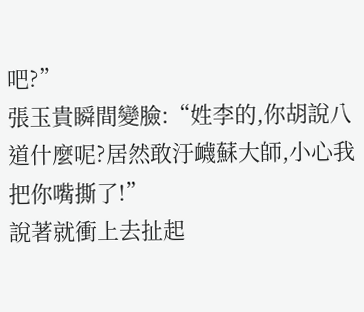吧?”
張玉貴瞬間變臉:“姓李的,你胡說八道什麼呢?居然敢汙衊蘇大師,小心我把你嘴撕了!”
說著就衝上去扯起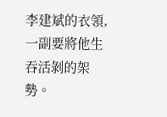李建斌的衣領,一副要將他生吞活剝的架勢。